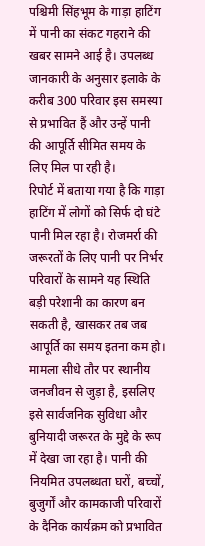पश्चिमी सिंहभूम के गाड़ा हाटिंग में पानी का संकट गहराने की खबर सामने आई है। उपलब्ध जानकारी के अनुसार इलाके के करीब 300 परिवार इस समस्या से प्रभावित हैं और उन्हें पानी की आपूर्ति सीमित समय के लिए मिल पा रही है।
रिपोर्ट में बताया गया है कि गाड़ा हाटिंग में लोगों को सिर्फ दो घंटे पानी मिल रहा है। रोजमर्रा की जरूरतों के लिए पानी पर निर्भर परिवारों के सामने यह स्थिति बड़ी परेशानी का कारण बन सकती है, खासकर तब जब आपूर्ति का समय इतना कम हो।
मामला सीधे तौर पर स्थानीय जनजीवन से जुड़ा है, इसलिए इसे सार्वजनिक सुविधा और बुनियादी जरूरत के मुद्दे के रूप में देखा जा रहा है। पानी की नियमित उपलब्धता घरों, बच्चों, बुजुर्गों और कामकाजी परिवारों के दैनिक कार्यक्रम को प्रभावित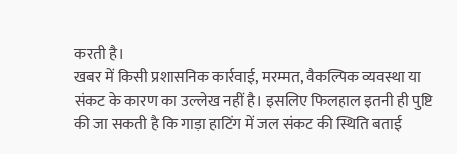करती है।
खबर में किसी प्रशासनिक कार्रवाई, मरम्मत, वैकल्पिक व्यवस्था या संकट के कारण का उल्लेख नहीं है। इसलिए फिलहाल इतनी ही पुष्टि की जा सकती है कि गाड़ा हाटिंग में जल संकट की स्थिति बताई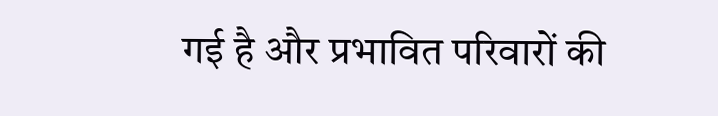गई है और प्रभावित परिवारों की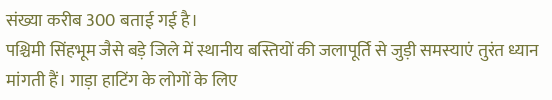संख्या करीब 300 बताई गई है।
पश्चिमी सिंहभूम जैसे बड़े जिले में स्थानीय बस्तियों की जलापूर्ति से जुड़ी समस्याएं तुरंत ध्यान मांगती हैं। गाड़ा हाटिंग के लोगों के लिए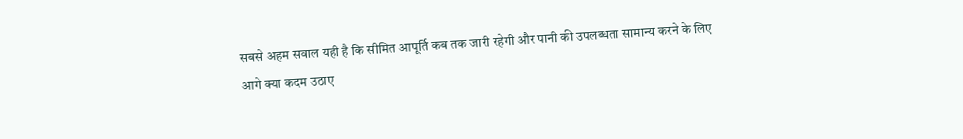सबसे अहम सवाल यही है कि सीमित आपूर्ति कब तक जारी रहेगी और पानी की उपलब्धता सामान्य करने के लिए आगे क्या कदम उठाए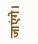जाएंगे।